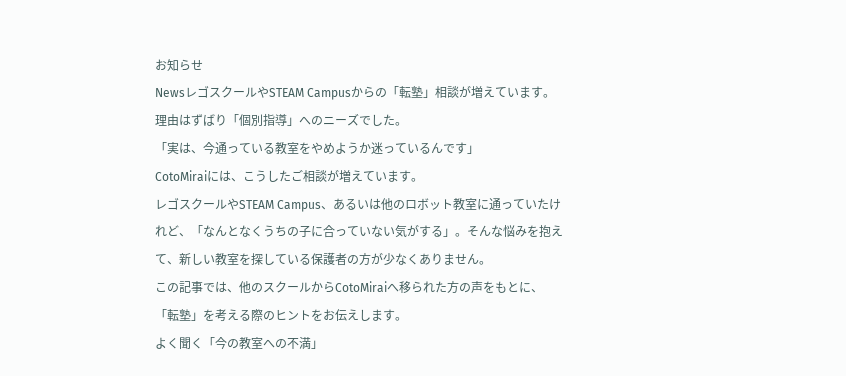お知らせ
NewsレゴスクールやSTEAM Campusからの「転塾」相談が増えています。理由はずばり「個別指導」へのニーズでした。
「実は、今通っている教室をやめようか迷っているんです」
CotoMiraiには、こうしたご相談が増えています。
レゴスクールやSTEAM Campus、あるいは他のロボット教室に通っていたけれど、「なんとなくうちの子に合っていない気がする」。そんな悩みを抱えて、新しい教室を探している保護者の方が少なくありません。
この記事では、他のスクールからCotoMiraiへ移られた方の声をもとに、「転塾」を考える際のヒントをお伝えします。
よく聞く「今の教室への不満」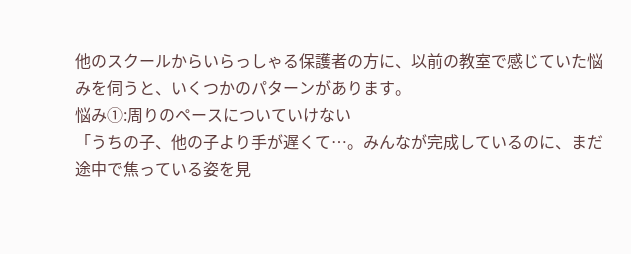他のスクールからいらっしゃる保護者の方に、以前の教室で感じていた悩みを伺うと、いくつかのパターンがあります。
悩み①:周りのペースについていけない
「うちの子、他の子より手が遅くて…。みんなが完成しているのに、まだ途中で焦っている姿を見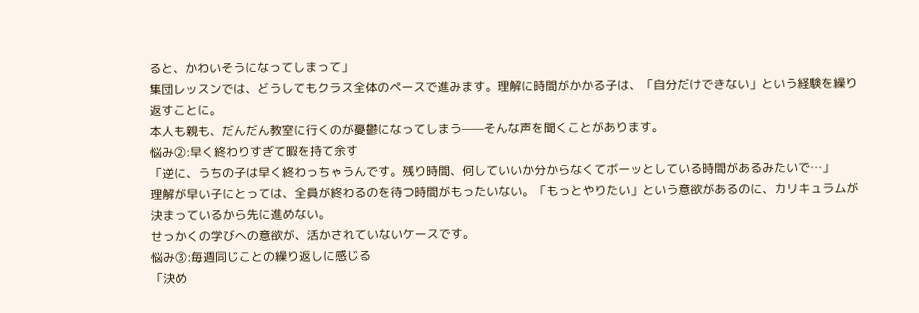ると、かわいそうになってしまって」
集団レッスンでは、どうしてもクラス全体のペースで進みます。理解に時間がかかる子は、「自分だけできない」という経験を繰り返すことに。
本人も親も、だんだん教室に行くのが憂鬱になってしまう——そんな声を聞くことがあります。
悩み②:早く終わりすぎて暇を持て余す
「逆に、うちの子は早く終わっちゃうんです。残り時間、何していいか分からなくてボーッとしている時間があるみたいで…」
理解が早い子にとっては、全員が終わるのを待つ時間がもったいない。「もっとやりたい」という意欲があるのに、カリキュラムが決まっているから先に進めない。
せっかくの学びへの意欲が、活かされていないケースです。
悩み③:毎週同じことの繰り返しに感じる
「決め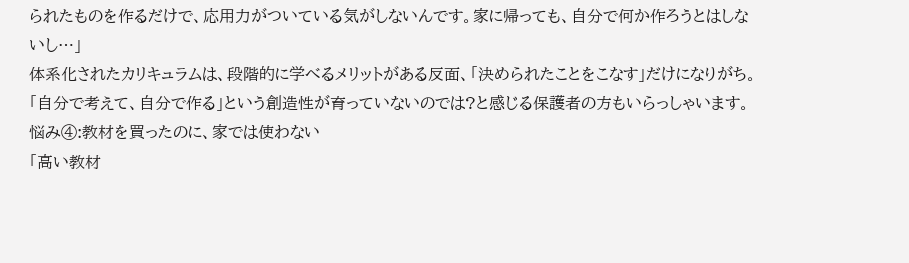られたものを作るだけで、応用力がついている気がしないんです。家に帰っても、自分で何か作ろうとはしないし…」
体系化されたカリキュラムは、段階的に学べるメリットがある反面、「決められたことをこなす」だけになりがち。
「自分で考えて、自分で作る」という創造性が育っていないのでは?と感じる保護者の方もいらっしゃいます。
悩み④:教材を買ったのに、家では使わない
「高い教材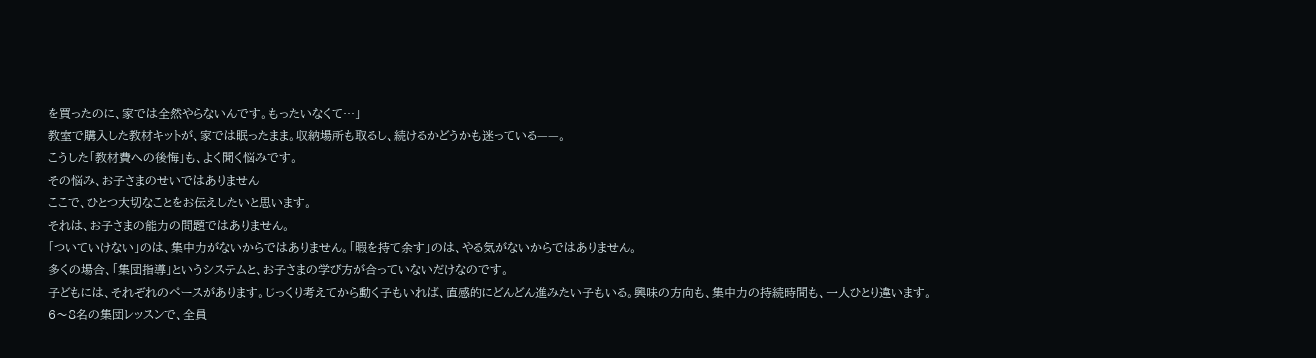を買ったのに、家では全然やらないんです。もったいなくて…」
教室で購入した教材キットが、家では眠ったまま。収納場所も取るし、続けるかどうかも迷っている——。
こうした「教材費への後悔」も、よく聞く悩みです。
その悩み、お子さまのせいではありません
ここで、ひとつ大切なことをお伝えしたいと思います。
それは、お子さまの能力の問題ではありません。
「ついていけない」のは、集中力がないからではありません。「暇を持て余す」のは、やる気がないからではありません。
多くの場合、「集団指導」というシステムと、お子さまの学び方が合っていないだけなのです。
子どもには、それぞれのペースがあります。じっくり考えてから動く子もいれば、直感的にどんどん進みたい子もいる。興味の方向も、集中力の持続時間も、一人ひとり違います。
6〜8名の集団レッスンで、全員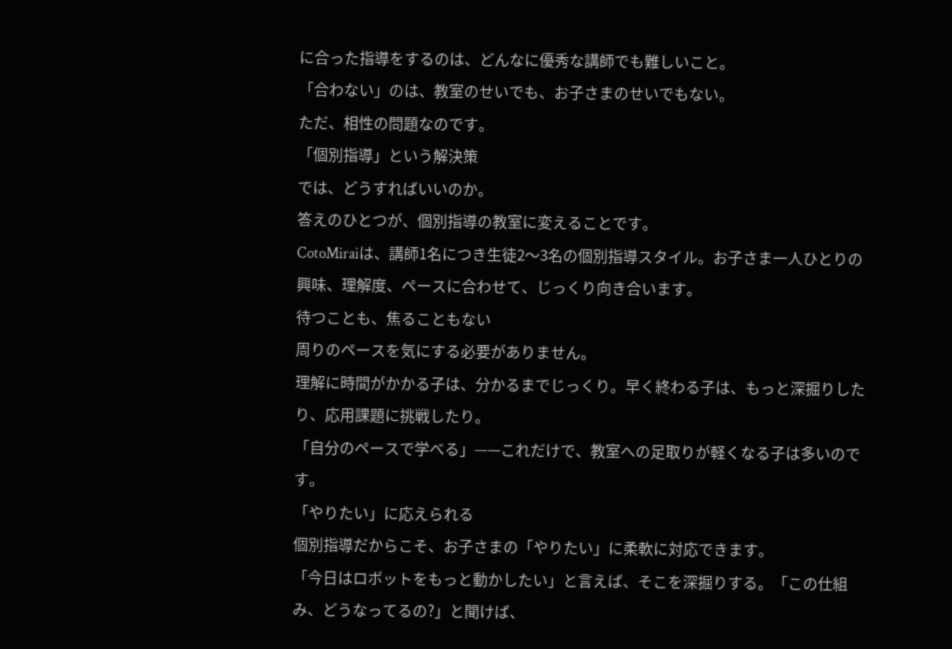に合った指導をするのは、どんなに優秀な講師でも難しいこと。
「合わない」のは、教室のせいでも、お子さまのせいでもない。
ただ、相性の問題なのです。
「個別指導」という解決策
では、どうすればいいのか。
答えのひとつが、個別指導の教室に変えることです。
CotoMiraiは、講師1名につき生徒2〜3名の個別指導スタイル。お子さま一人ひとりの興味、理解度、ペースに合わせて、じっくり向き合います。
待つことも、焦ることもない
周りのペースを気にする必要がありません。
理解に時間がかかる子は、分かるまでじっくり。早く終わる子は、もっと深掘りしたり、応用課題に挑戦したり。
「自分のペースで学べる」——これだけで、教室への足取りが軽くなる子は多いのです。
「やりたい」に応えられる
個別指導だからこそ、お子さまの「やりたい」に柔軟に対応できます。
「今日はロボットをもっと動かしたい」と言えば、そこを深掘りする。「この仕組み、どうなってるの?」と聞けば、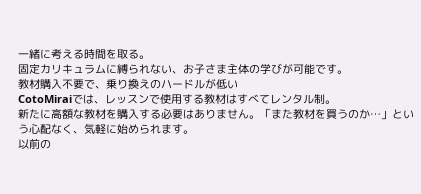一緒に考える時間を取る。
固定カリキュラムに縛られない、お子さま主体の学びが可能です。
教材購入不要で、乗り換えのハードルが低い
CotoMiraiでは、レッスンで使用する教材はすべてレンタル制。
新たに高額な教材を購入する必要はありません。「また教材を買うのか…」という心配なく、気軽に始められます。
以前の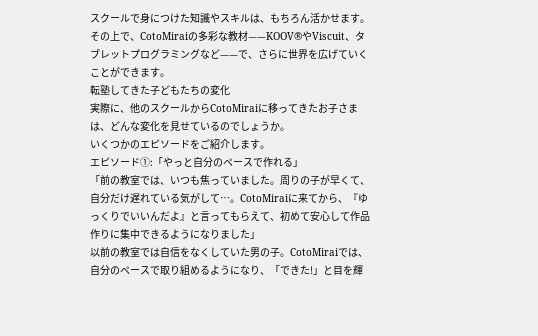スクールで身につけた知識やスキルは、もちろん活かせます。その上で、CotoMiraiの多彩な教材——KOOV®やViscuit、タブレットプログラミングなど——で、さらに世界を広げていくことができます。
転塾してきた子どもたちの変化
実際に、他のスクールからCotoMiraiに移ってきたお子さまは、どんな変化を見せているのでしょうか。
いくつかのエピソードをご紹介します。
エピソード①:「やっと自分のペースで作れる」
「前の教室では、いつも焦っていました。周りの子が早くて、自分だけ遅れている気がして…。CotoMiraiに来てから、『ゆっくりでいいんだよ』と言ってもらえて、初めて安心して作品作りに集中できるようになりました」
以前の教室では自信をなくしていた男の子。CotoMiraiでは、自分のペースで取り組めるようになり、「できた!」と目を輝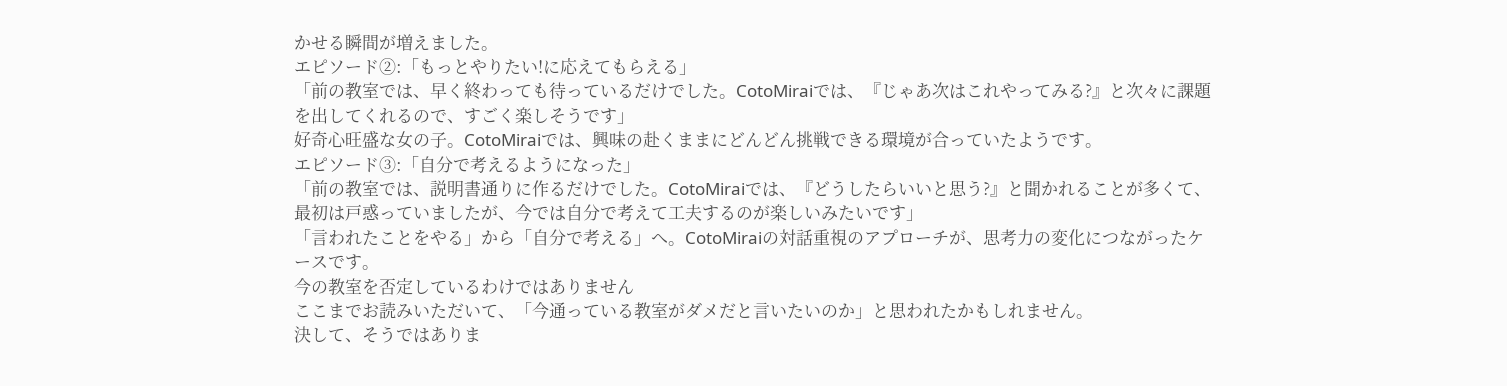かせる瞬間が増えました。
エピソード②:「もっとやりたい!に応えてもらえる」
「前の教室では、早く終わっても待っているだけでした。CotoMiraiでは、『じゃあ次はこれやってみる?』と次々に課題を出してくれるので、すごく楽しそうです」
好奇心旺盛な女の子。CotoMiraiでは、興味の赴くままにどんどん挑戦できる環境が合っていたようです。
エピソード③:「自分で考えるようになった」
「前の教室では、説明書通りに作るだけでした。CotoMiraiでは、『どうしたらいいと思う?』と聞かれることが多くて、最初は戸惑っていましたが、今では自分で考えて工夫するのが楽しいみたいです」
「言われたことをやる」から「自分で考える」へ。CotoMiraiの対話重視のアプローチが、思考力の変化につながったケースです。
今の教室を否定しているわけではありません
ここまでお読みいただいて、「今通っている教室がダメだと言いたいのか」と思われたかもしれません。
決して、そうではありま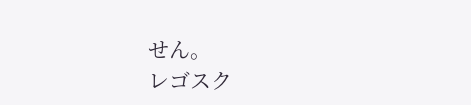せん。
レゴスク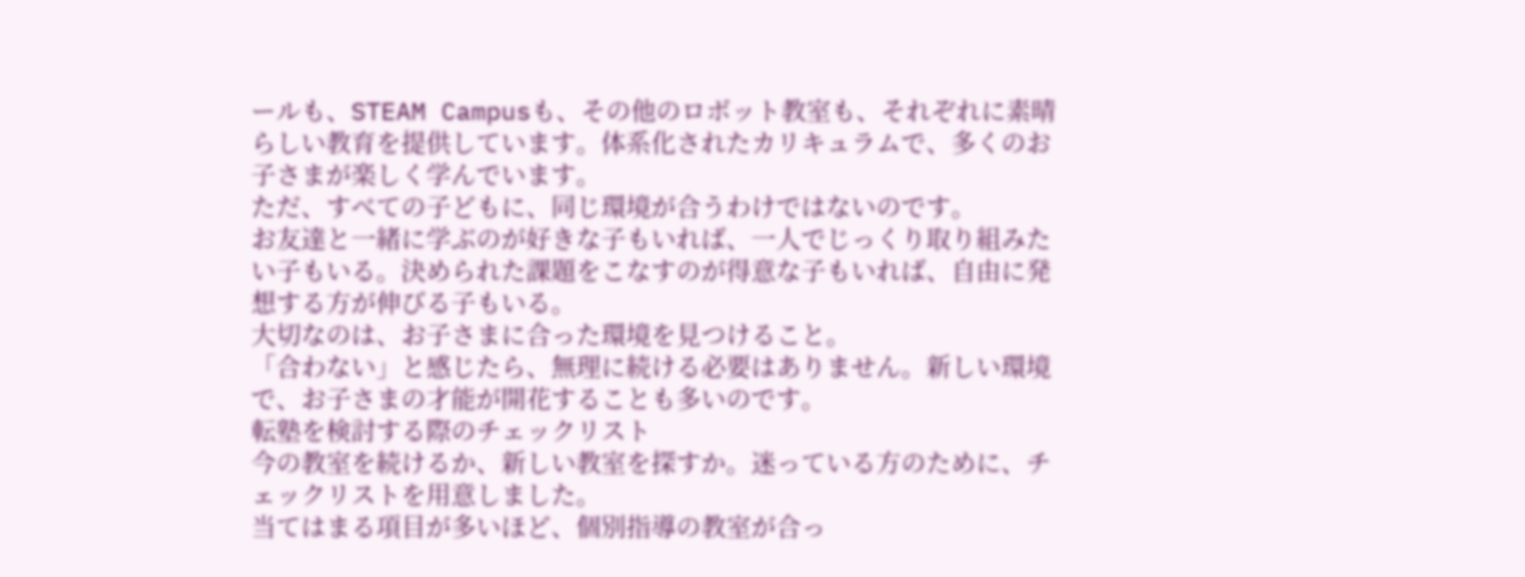ールも、STEAM Campusも、その他のロボット教室も、それぞれに素晴らしい教育を提供しています。体系化されたカリキュラムで、多くのお子さまが楽しく学んでいます。
ただ、すべての子どもに、同じ環境が合うわけではないのです。
お友達と一緒に学ぶのが好きな子もいれば、一人でじっくり取り組みたい子もいる。決められた課題をこなすのが得意な子もいれば、自由に発想する方が伸びる子もいる。
大切なのは、お子さまに合った環境を見つけること。
「合わない」と感じたら、無理に続ける必要はありません。新しい環境で、お子さまの才能が開花することも多いのです。
転塾を検討する際のチェックリスト
今の教室を続けるか、新しい教室を探すか。迷っている方のために、チェックリストを用意しました。
当てはまる項目が多いほど、個別指導の教室が合っ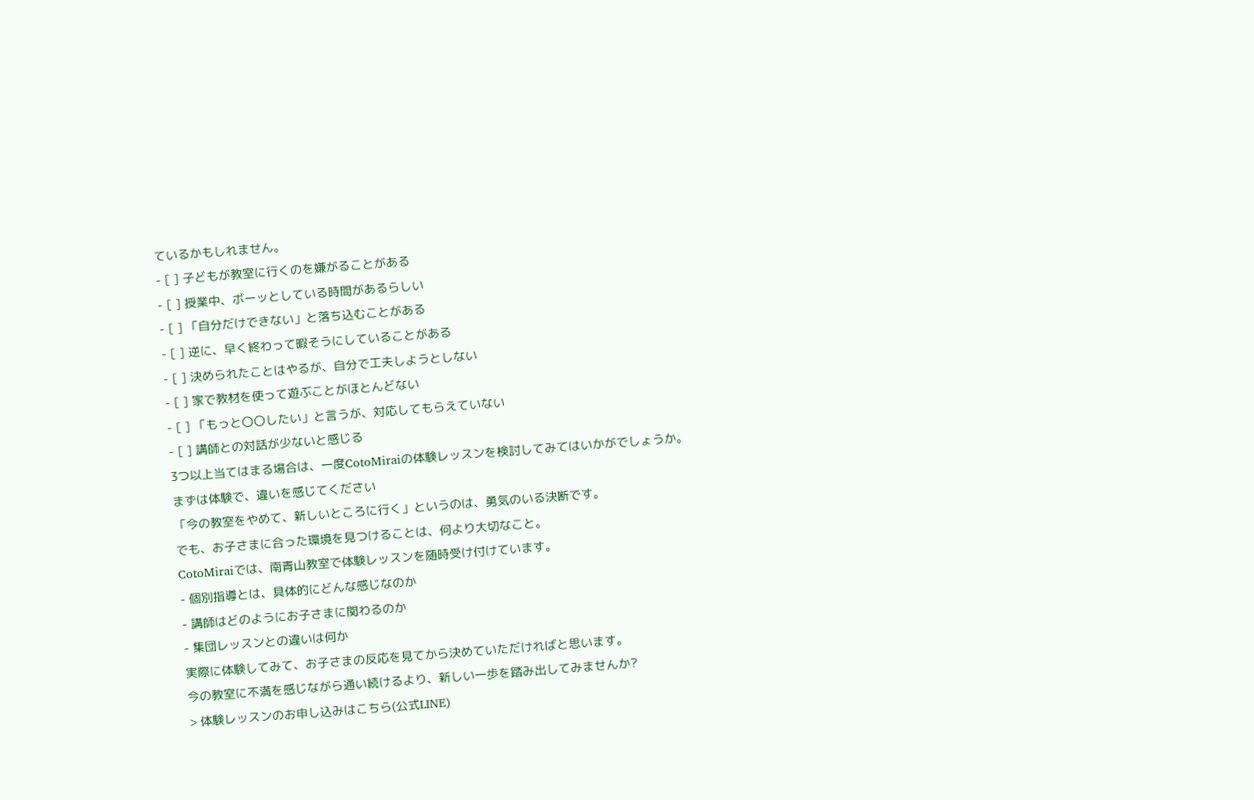ているかもしれません。
- [ ] 子どもが教室に行くのを嫌がることがある
- [ ] 授業中、ボーッとしている時間があるらしい
- [ ] 「自分だけできない」と落ち込むことがある
- [ ] 逆に、早く終わって暇そうにしていることがある
- [ ] 決められたことはやるが、自分で工夫しようとしない
- [ ] 家で教材を使って遊ぶことがほとんどない
- [ ] 「もっと〇〇したい」と言うが、対応してもらえていない
- [ ] 講師との対話が少ないと感じる
3つ以上当てはまる場合は、一度CotoMiraiの体験レッスンを検討してみてはいかがでしょうか。
まずは体験で、違いを感じてください
「今の教室をやめて、新しいところに行く」というのは、勇気のいる決断です。
でも、お子さまに合った環境を見つけることは、何より大切なこと。
CotoMiraiでは、南青山教室で体験レッスンを随時受け付けています。
- 個別指導とは、具体的にどんな感じなのか
- 講師はどのようにお子さまに関わるのか
- 集団レッスンとの違いは何か
実際に体験してみて、お子さまの反応を見てから決めていただければと思います。
今の教室に不満を感じながら通い続けるより、新しい一歩を踏み出してみませんか?
> 体験レッスンのお申し込みはこちら(公式LINE)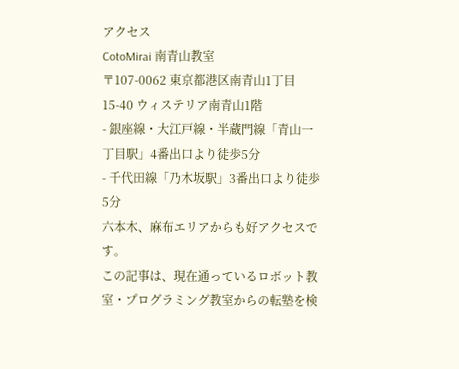アクセス
CotoMirai 南青山教室
〒107-0062 東京都港区南青山1丁目15-40 ウィステリア南青山1階
- 銀座線・大江戸線・半蔵門線「青山一丁目駅」4番出口より徒歩5分
- 千代田線「乃木坂駅」3番出口より徒歩5分
六本木、麻布エリアからも好アクセスです。
この記事は、現在通っているロボット教室・プログラミング教室からの転塾を検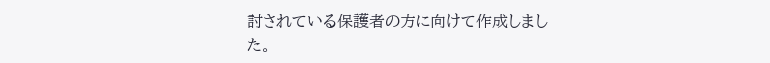討されている保護者の方に向けて作成しました。